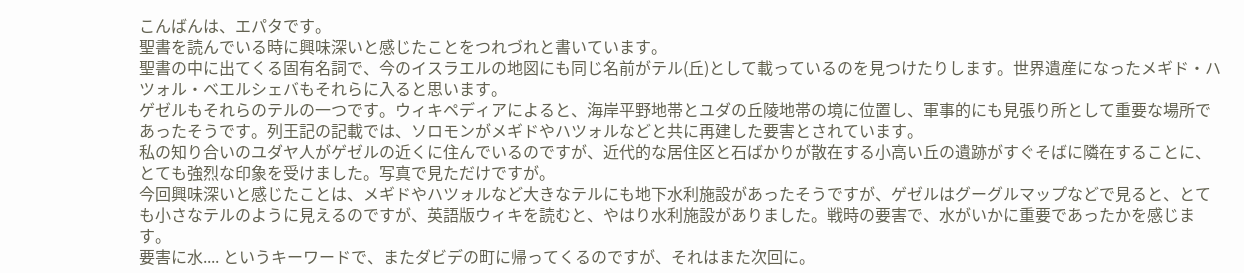こんばんは、エパタです。
聖書を読んでいる時に興味深いと感じたことをつれづれと書いています。
聖書の中に出てくる固有名詞で、今のイスラエルの地図にも同じ名前がテル(丘)として載っているのを見つけたりします。世界遺産になったメギド・ハツォル・ベエルシェバもそれらに入ると思います。
ゲゼルもそれらのテルの一つです。ウィキペディアによると、海岸平野地帯とユダの丘陵地帯の境に位置し、軍事的にも見張り所として重要な場所であったそうです。列王記の記載では、ソロモンがメギドやハツォルなどと共に再建した要害とされています。
私の知り合いのユダヤ人がゲゼルの近くに住んでいるのですが、近代的な居住区と石ばかりが散在する小高い丘の遺跡がすぐそばに隣在することに、とても強烈な印象を受けました。写真で見ただけですが。
今回興味深いと感じたことは、メギドやハツォルなど大きなテルにも地下水利施設があったそうですが、ゲゼルはグーグルマップなどで見ると、とても小さなテルのように見えるのですが、英語版ウィキを読むと、やはり水利施設がありました。戦時の要害で、水がいかに重要であったかを感じます。
要害に水.... というキーワードで、またダビデの町に帰ってくるのですが、それはまた次回に。